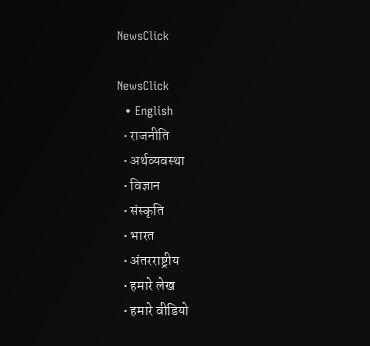NewsClick

NewsClick
  • English
  • राजनीति
  • अर्थव्यवस्था
  • विज्ञान
  • संस्कृति
  • भारत
  • अंतरराष्ट्रीय
  • हमारे लेख
  • हमारे वीडियो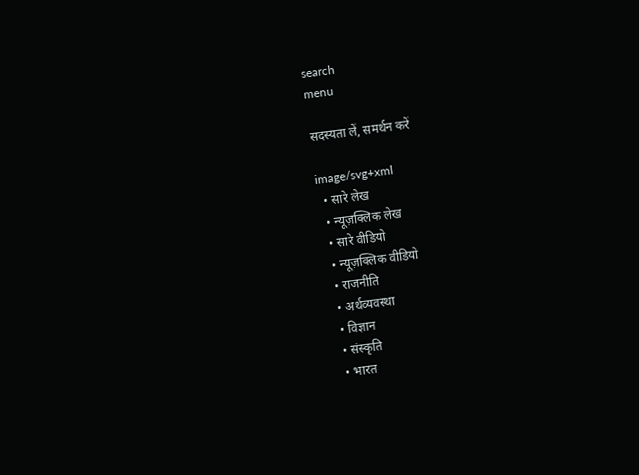search
menu

सदस्यता लें, समर्थन करें

image/svg+xml
  • सारे लेख
  • न्यूज़क्लिक लेख
  • सारे वीडियो
  • न्यूज़क्लिक वीडियो
  • राजनीति
  • अर्थव्यवस्था
  • विज्ञान
  • संस्कृति
  • भारत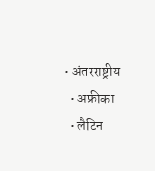• अंतरराष्ट्रीय
  • अफ्रीका
  • लैटिन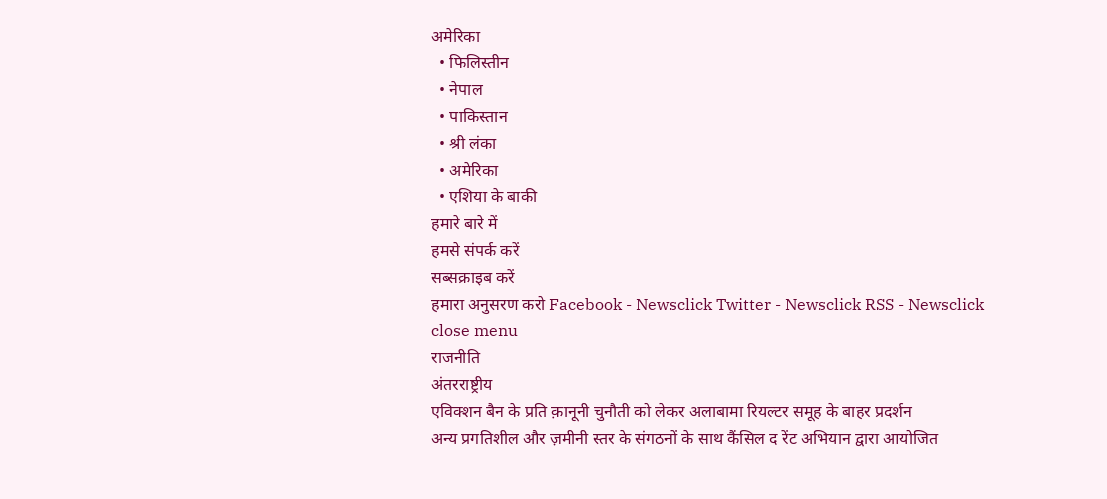अमेरिका
  • फिलिस्तीन
  • नेपाल
  • पाकिस्तान
  • श्री लंका
  • अमेरिका
  • एशिया के बाकी
हमारे बारे में
हमसे संपर्क करें
सब्सक्राइब करें
हमारा अनुसरण करो Facebook - Newsclick Twitter - Newsclick RSS - Newsclick
close menu
राजनीति
अंतरराष्ट्रीय
एविक्शन बैन के प्रति क़ानूनी चुनौती को लेकर अलाबामा रियल्टर समूह के बाहर प्रदर्शन
अन्य प्रगतिशील और ज़मीनी स्तर के संगठनों के साथ कैंसिल द रेंट अभियान द्वारा आयोजित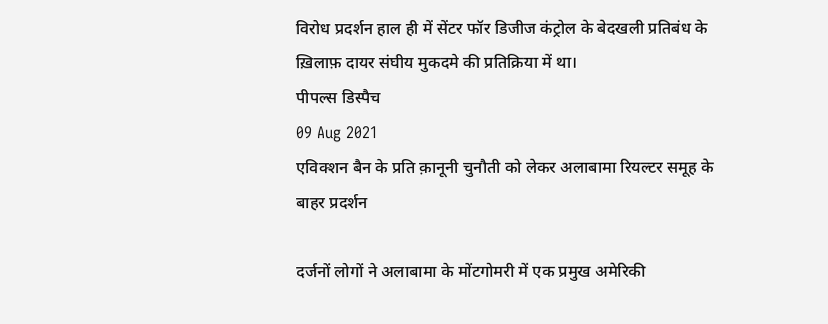विरोध प्रदर्शन हाल ही में सेंटर फॉर डिजीज कंट्रोल के बेदखली प्रतिबंध के ख़िलाफ़ दायर संघीय मुकदमे की प्रतिक्रिया में था।
पीपल्स डिस्पैच
09 Aug 2021
एविक्शन बैन के प्रति क़ानूनी चुनौती को लेकर अलाबामा रियल्टर समूह के बाहर प्रदर्शन

दर्जनों लोगों ने अलाबामा के मोंटगोमरी में एक प्रमुख अमेरिकी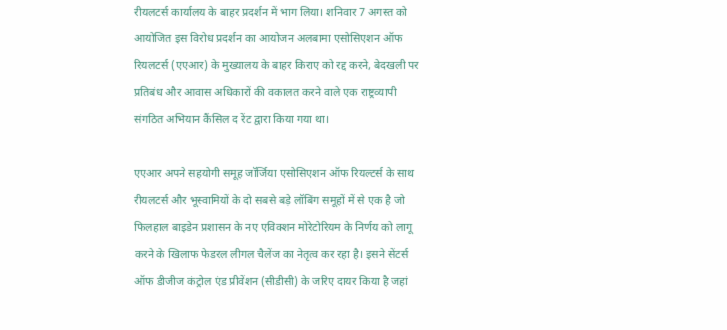रीयलटर्स कार्यालय के बाहर प्रदर्शन में भाग लिया। शनिवार 7 अगस्त को आयोजित इस विरोध प्रदर्शन का आयोजन अलबामा एसोसिएशन ऑफ रियलटर्स (एएआर) के मुख्यालय के बाहर किराए को रद्द करने, बेदखली पर प्रतिबंध और आवास अधिकारों की वकालत करने वाले एक राष्ट्रव्यापी संगठित अभियान कैंसिल द रेंट द्वारा किया गया था।

एएआर अपने सहयोगी समूह जॉर्जिया एसोसिएशन ऑफ रियल्टर्स के साथ रीयलटर्स और भूस्वामियों के दो सबसे बड़े लॉबिंग समूहों में से एक है जो फिलहाल बाइडेन प्रशासन के नए एविक्शन मोरेटोरियम के निर्णय को लागू करने के खिलाफ फेडरल लीगल चैलेंज का नेतृत्व कर रहा है। इसने सेंटर्स ऑफ डीजीज कंट्रोल एंड प्रीवेंशन (सीडीसी) के जरिए दायर किया है जहां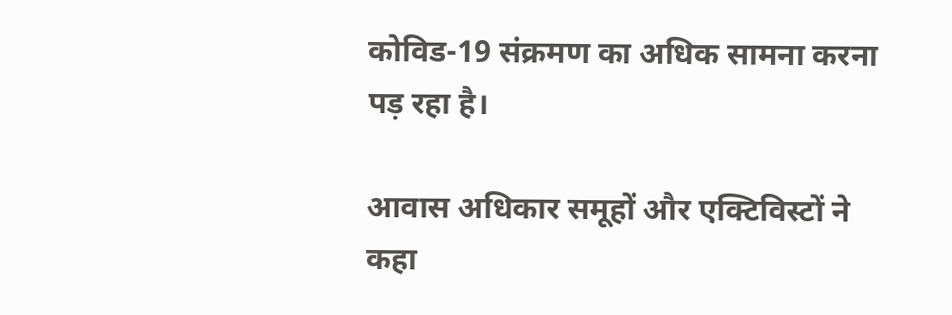कोविड-19 संक्रमण का अधिक सामना करना पड़ रहा है।

आवास अधिकार समूहों और एक्टिविस्टों ने कहा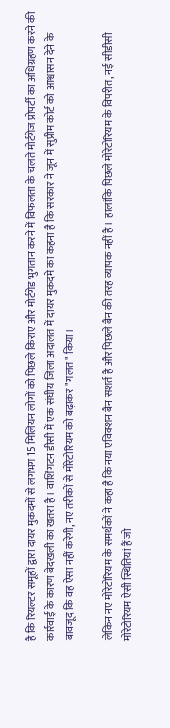है कि रियल्टर समूहों द्वारा दायर मुकदमों से लगभग 15 मिलियन लोगों को पिछले किराए और मोर्टगेड भुगतान करने में विफलता के चलते मोर्टगेज प्रोपर्टी का अधिग्रहण करने की कार्रवाई के कारण बेदखली का खतरा है। वाशिंगटन डीसी में एक संघीय जिला अदालत में दायर मुकदमे का कहना है कि सरकार ने जून में सुप्रीम कोर्ट को आश्वासन देने के बावजूद कि वह ऐसा नहीं करेगी, नए तरीकों से मोरेटोरियम को बढ़ाकर "गलत" किया।

लेकिन नए मोरेटोरियम के समर्थकों ने कहा है कि नया एविक्शन बैन सशर्त है और पिछले बैन की तरह व्यापक नहीं है। हालांकि पिछले मोरेटोरियम के विपरीत, नई सीडीसी मोरेटोरियम ऐसी स्थितियां हैं जो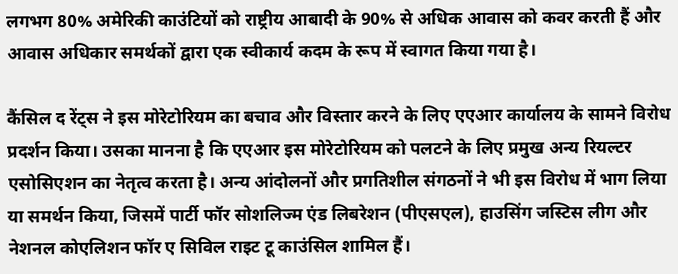लगभग 80% अमेरिकी काउंटियों को राष्ट्रीय आबादी के 90% से अधिक आवास को कवर करती हैं और आवास अधिकार समर्थकों द्वारा एक स्वीकार्य कदम के रूप में स्वागत किया गया है।

कैंसिल द रेंट्स ने इस मोरेटोरियम का बचाव और विस्तार करने के लिए एएआर कार्यालय के सामने विरोध प्रदर्शन किया। उसका मानना है कि एएआर इस मोरेटोरियम को पलटने के लिए प्रमुख अन्य रियल्टर एसोसिएशन का नेतृत्व करता है। अन्य आंदोलनों और प्रगतिशील संगठनों ने भी इस विरोध में भाग लिया या समर्थन किया, जिसमें पार्टी फॉर सोशलिज्म एंड लिबरेशन (पीएसएल), हाउसिंग जस्टिस लीग और नेशनल कोएलिशन फॉर ए सिविल राइट टू काउंसिल शामिल हैं।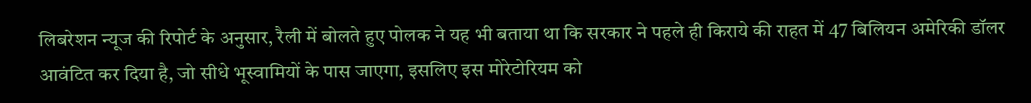लिबरेशन न्यूज की रिपोर्ट के अनुसार, रैली में बोलते हुए पोलक ने यह भी बताया था कि सरकार ने पहले ही किराये की राहत में 47 बिलियन अमेरिकी डॉलर आवंटित कर दिया है, जो सीधे भूस्वामियों के पास जाएगा, इसलिए इस मोरेटोरियम को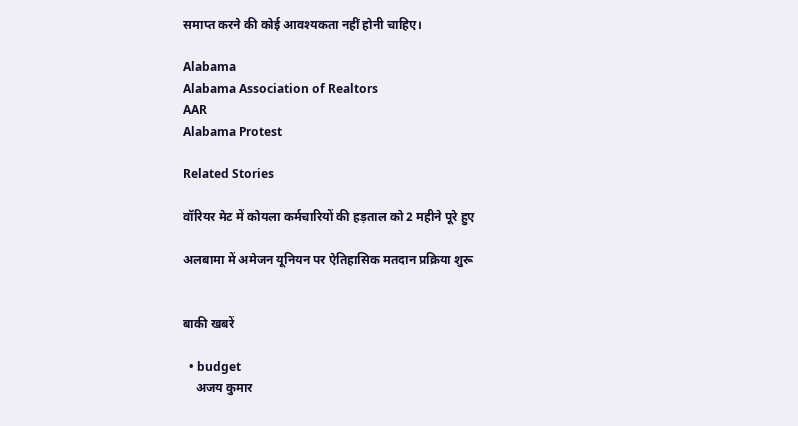समाप्त करने की कोई आवश्यकता नहीं होनी चाहिए।

Alabama
Alabama Association of Realtors
AAR
Alabama Protest

Related Stories

वॉरियर मेट में कोयला कर्मचारियों की हड़ताल को 2 महीने पूरे हुए

अलबामा में अमेजन यूनियन पर ऐतिहासिक मतदान प्रक्रिया शुरू


बाकी खबरें

  • budget
    अजय कुमार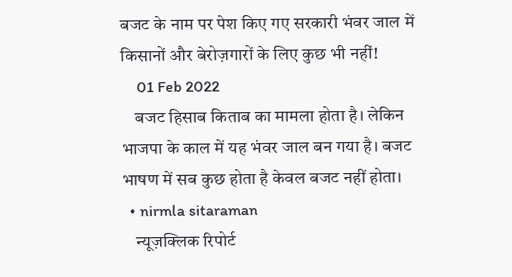बजट के नाम पर पेश किए गए सरकारी भंवर जाल में किसानों और बेरोज़गारों के लिए कुछ भी नहीं!
    01 Feb 2022
    बजट हिसाब किताब का मामला होता है। लेकिन भाजपा के काल में यह भंवर जाल बन गया है। बजट भाषण में सब कुछ होता है केवल बजट नहीं होता।
  • nirmla sitaraman
    न्यूज़क्लिक रिपोर्ट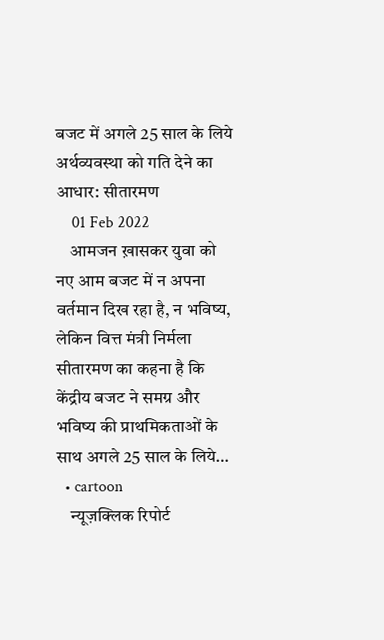बजट में अगले 25 साल के लिये अर्थव्यवस्था को गति देने का आधार: सीतारमण
    01 Feb 2022
    आमजन ख़ासकर युवा को नए आम बजट में न अपना वर्तमान दिख रहा है, न भविष्य, लेकिन वित्त मंत्री निर्मला सीतारमण का कहना है कि केंद्रीय बजट ने समग्र और भविष्य की प्राथमिकताओं के साथ अगले 25 साल के लिये…
  • cartoon
    न्यूज़क्लिक रिपोर्ट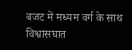बजट में मध्यम वर्ग के साथ विश्वासघात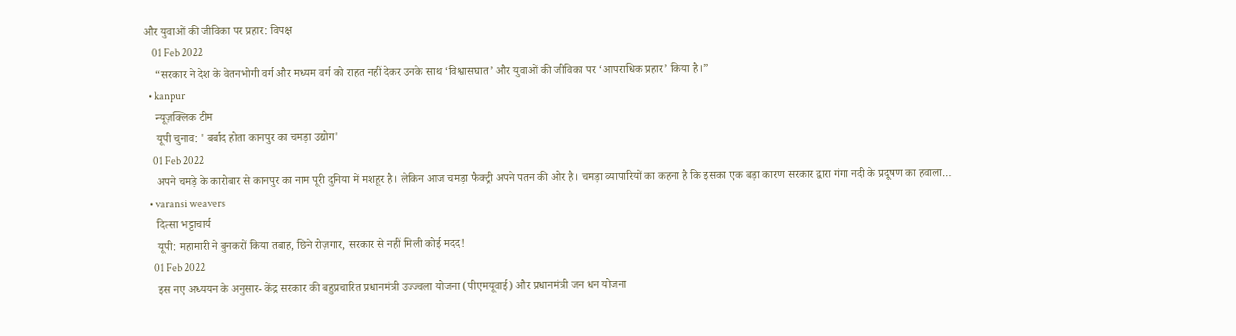और युवाओं की जीविका पर प्रहार: विपक्ष
    01 Feb 2022
    “सरकार ने देश के वेतनभोगी वर्ग और मध्यम वर्ग को राहत नहीं देकर उनके साथ ‘विश्वासघात’ और युवाओं की जीविका पर ‘आपराधिक प्रहार’ किया है।”
  • kanpur
    न्यूज़क्लिक टीम
    यूपी चुनाव: ' बर्बाद होता कानपुर का चमड़ा उद्योग'
    01 Feb 2022
    अपने चमड़े के कारोबार से कानपुर का नाम पूरी दुनिया में मशहूर है। लेकिन आज चमड़ा फैक्ट्री अपने पतन की ओर है। चमड़ा व्यापारियों का कहना है कि इसका एक बड़ा कारण सरकार द्वारा गंगा नदी के प्रदूषण का हवाला…
  • varansi weavers
    दित्सा भट्टाचार्य
    यूपी: महामारी ने बुनकरों किया तबाह, छिने रोज़गार, सरकार से नहीं मिली कोई मदद!
    01 Feb 2022
    इस नए अध्ययन के अनुसार- केंद्र सरकार की बहुप्रचारित प्रधानमंत्री उज्ज्वला योजना (पीएमयूवाई) और प्रधानमंत्री जन धन योजना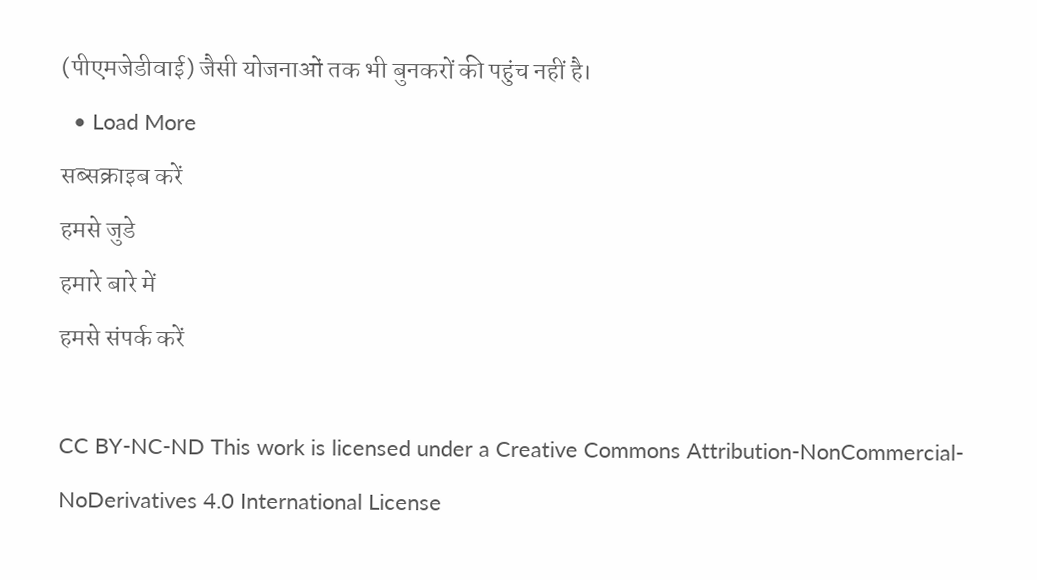(पीएमजेडीवाई) जैसी योजनाओं तक भी बुनकरों की पहुंच नहीं है।
  • Load More
सब्सक्राइब करें
हमसे जुडे
हमारे बारे में
हमसे संपर्क करें

CC BY-NC-ND This work is licensed under a Creative Commons Attribution-NonCommercial-NoDerivatives 4.0 International License